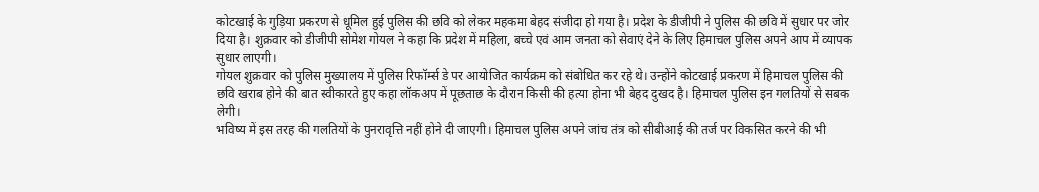कोटखाई के गुड़िया प्रकरण से धूमिल हुई पुलिस की छवि को लेकर महकमा बेहद संजीदा हो गया है। प्रदेश के डीजीपी ने पुलिस की छवि में सुधार पर जोर दिया है। शुक्रवार को डीजीपी सोमेश गोयल ने कहा कि प्रदेश में महिला, बच्चे एवं आम जनता को सेवाएं देने के लिए हिमाचल पुलिस अपने आप में व्यापक सुधार लाएगी।
गोयल शुक्रवार को पुलिस मुख्यालय में पुलिस रिफॉर्म्स डे पर आयोजित कार्यक्रम को संबोधित कर रहे थे। उन्होंने कोटखाई प्रकरण में हिमाचल पुलिस की छवि खराब होने की बात स्वीकारते हुए कहा लॉकअप में पूछताछ के दौरान किसी की हत्या होना भी बेहद दुखद है। हिमाचल पुलिस इन गलतियों से सबक लेगी।
भविष्य में इस तरह की गलतियों के पुनरावृत्ति नहीं होने दी जाएगी। हिमाचल पुलिस अपने जांच तंत्र को सीबीआई की तर्ज पर विकसित करने की भी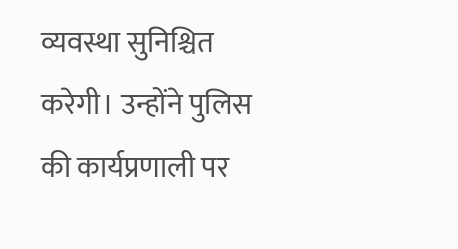व्यवस्था सुनिश्चित करेगी। उन्होंने पुलिस की कार्यप्रणाली पर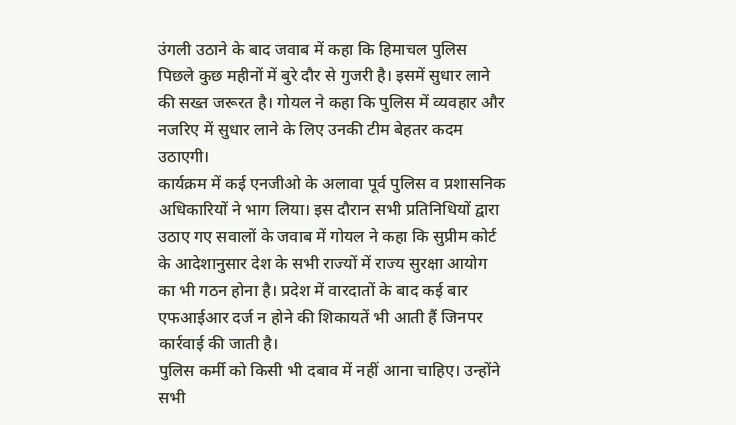उंगली उठाने के बाद जवाब में कहा कि हिमाचल पुलिस पिछले कुछ महीनों में बुरे दौर से गुजरी है। इसमें सुधार लाने की सख्त जरूरत है। गोयल ने कहा कि पुलिस में व्यवहार और नजरिए में सुधार लाने के लिए उनकी टीम बेहतर कदम उठाएगी।
कार्यक्रम में कई एनजीओ के अलावा पूर्व पुलिस व प्रशासनिक अधिकारियों ने भाग लिया। इस दौरान सभी प्रतिनिधियों द्वारा उठाए गए सवालों के जवाब में गोयल ने कहा कि सुप्रीम कोर्ट के आदेशानुसार देश के सभी राज्यों में राज्य सुरक्षा आयोग का भी गठन होना है। प्रदेश में वारदातों के बाद कई बार एफआईआर दर्ज न होने की शिकायतें भी आती हैं जिनपर कार्रवाई की जाती है।
पुलिस कर्मी को किसी भी दबाव में नहीं आना चाहिए। उन्होंने सभी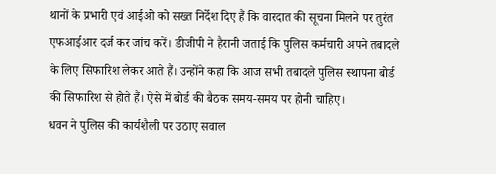थानों के प्रभारी एवं आईओ को सख्त निर्देश दिए हैं कि वारदात की सूचना मिलने पर तुरंत एफआईआर दर्ज कर जांच करें। डीजीपी ने हैरानी जताई कि पुलिस कर्मचारी अपने तबादले के लिए सिफारिश लेकर आते हैं। उन्होंने कहा कि आज सभी तबादले पुलिस स्थापना बोर्ड की सिफारिश से होते हैं। ऐसे में बोर्ड की बैठक समय-समय पर होनी चाहिए।
धवन ने पुलिस की कार्यशैली पर उठाए सवाल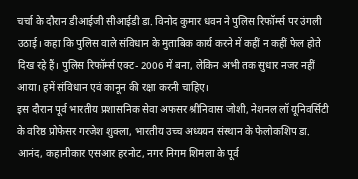चर्चा के दौरान डीआईजी सीआईडी डा. विनोद कुमार धवन ने पुलिस रिफॉर्म्स पर उंगली उठाई। कहा कि पुलिस वाले संविधान के मुताबिक कार्य करने में कहीं न कहीं फेल होते दिख रहे हैं। पुलिस रिफॉर्म्स एक्ट- 2006 में बना, लेकिन अभी तक सुधार नजर नहीं आया। हमें संविधान एवं कानून की रक्षा करनी चाहिए।
इस दौरान पूर्व भारतीय प्रशासनिक सेवा अफसर श्रीनिवास जोशी, नेशनल लॉ यूनिवर्सिटी के वरिष्ठ प्रोफेसर गरजेश शुक्ला, भारतीय उच्च अध्ययन संस्थान के फेलोकशिप डा. आनंद, कहानीकार एसआर हरनोट, नगर निगम शिमला के पूर्व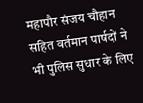महापौर संजय चौहान सहित वर्तमान पार्षदों ने भी पुलिस सुधार के लिए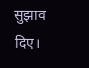सुझाव दिए।